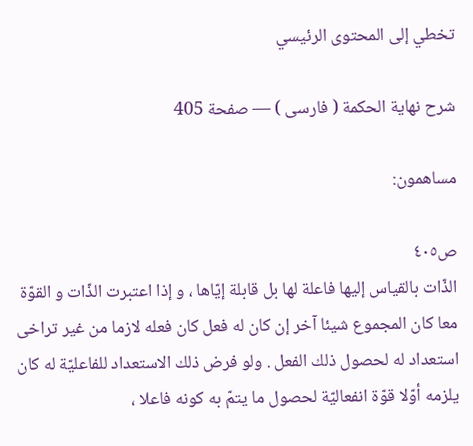تخطي إلى المحتوى الرئيسي

شرح نهاية الحكمة ( فارسى ) — صفحة 405

مساهمون:

ص٤٠٥
الذّات بالقياس إليها فاعلة لها بل قابلة إيّاها ، و إذا اعتبرت الذّات و القوّة معا كان المجموع شيئا آخر إن كان له فعل كان فعله لازما من غير تراخى استعداد له لحصول ذلك الفعل . ولو فرض ذلك الاستعداد للفاعليّة له كان يلزمه أوّلا قوّة انفعاليّة لحصول ما يتمّ به كونه فاعلا ،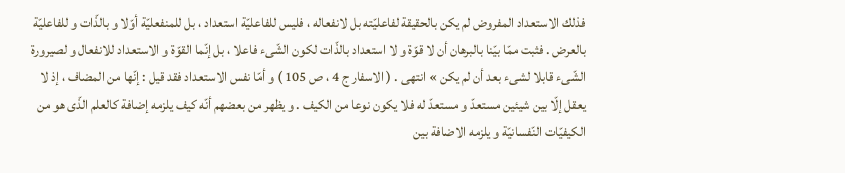فذلك الاستعداد المفروض لم يكن بالحقيقة لفاعليّته بل لانفعاله ، فليس للفاعليّة استعداد ، بل للمنفعليّة أوّلا و بالذّات و للفاعليّة بالعرض . فثبت ممّا بيّنا بالبرهان أن لا قوّة و لا استعداد بالذّات لكون الشّىء فاعلا ، بل إنّما القوّة و الاستعداد للانفعال و لصيرورة الشّىء قابلا لشىء بعد أن لم يكن » انتهى . ( الاسفار ج 4 ، ص 105 ) و أمّا نفس الاستعداد فقد قيل : إنّها من المضاف ، إذ لا يعقل إلّا بين شيئين مستعدّ و مستعدّ له فلا يكون نوعا من الكيف . و يظهر من بعضهم أنّه كيف يلزمه إضافة كالعلم الذّى هو من الكيفيّات النّفسانيّة و يلزمه الاضافة بين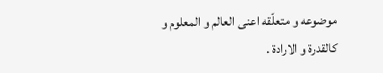موضوعه و متعلّقه اعنى العالم و المعلوم و كالقدرة و الارادة .